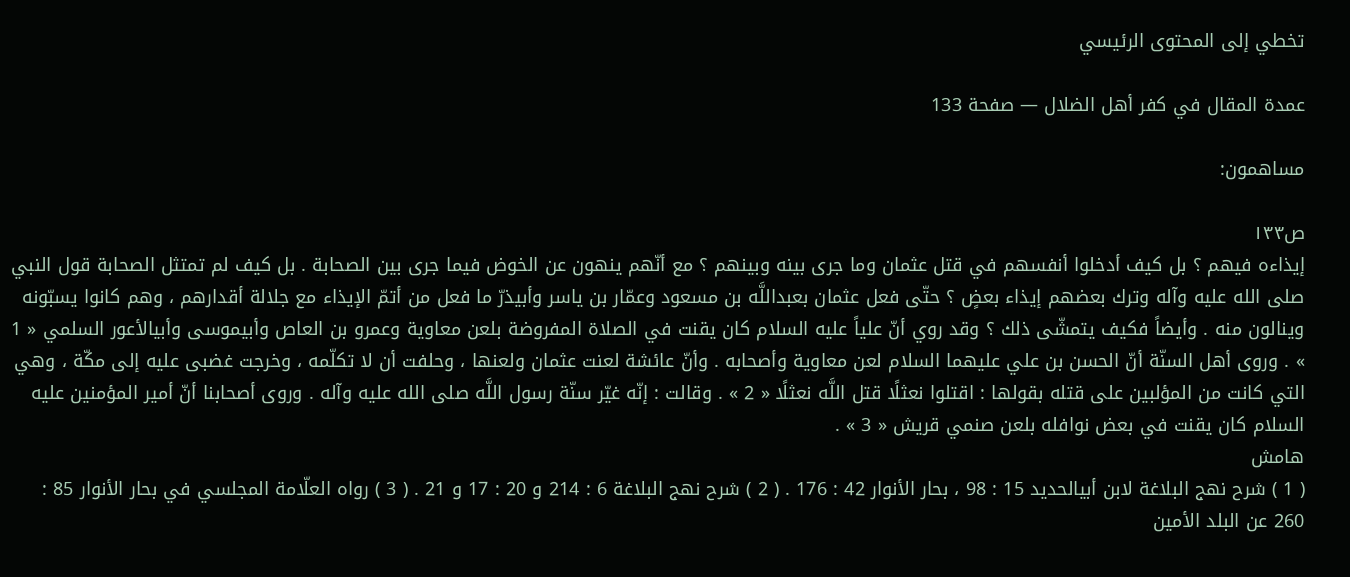تخطي إلى المحتوى الرئيسي

عمدة المقال في كفر أهل الضلال — صفحة 133

مساهمون:

ص١٣٣
إيذاءه فيهم ؟ بل كيف أدخلوا أنفسهم في قتل عثمان وما جرى بينه وبينهم ؟ مع أنّهم ينهون عن الخوض فيما جرى بين الصحابة . بل كيف لم تمتثل الصحابة قول النبي صلى الله عليه وآله وترك بعضهم إيذاء بعضٍ ؟ حتّى فعل عثمان بعبداللَّه بن مسعود وعمّار بن ياسر وأبيذرّ ما فعل من أتمّ الإيذاء مع جلالة أقدارهم ، وهم كانوا يسبّونه وينالون منه . وأيضاً فكيف يتمشّى ذلك ؟ وقد روي أنّ علياً عليه السلام كان يقنت في الصلاة المفروضة بلعن معاوية وعمرو بن العاص وأبيموسى وأبيالأعور السلمي « 1 » . وروى أهل السنّة أنّ الحسن بن علي عليهما السلام لعن معاوية وأصحابه . وأنّ عائشة لعنت عثمان ولعنها ، وحلفت أن لا تكلّمه ، وخرجت غضبى عليه إلى مكّة ، وهي التي كانت من المؤلبين على قتله بقولها : اقتلوا نعثلًا قتل اللَّه نعثلًا « 2 » . وقالت : إنّه غيّر سنّة رسول اللَّه صلى الله عليه وآله . وروى أصحابنا أنّ أمير المؤمنين عليه السلام كان يقنت في بعض نوافله بلعن صنمي قريش « 3 » .
هامش
( 1 ) شرح نهج البلاغة لابن أبيالحديد 15 : 98 ، بحار الأنوار 42 : 176 . ( 2 ) شرح نهج البلاغة 6 : 214 و 20 : 17 و 21 . ( 3 ) رواه العلّامة المجلسي في بحار الأنوار 85 : 260 عن البلد الأمين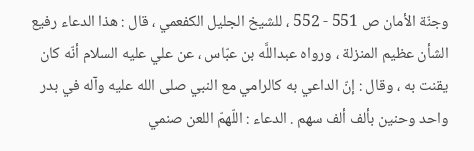وجنّة الأمان ص 551 - 552 ، للشيخ الجليل الكفعمي ، قال : هذا الدعاء رفيع الشأن عظيم المنزلة ، ورواه عبداللَّه بن عبّاس ، عن علي عليه السلام أنّه كان يقنت به ، وقال : إنّ الداعي به كالرامي مع النبي صلى الله عليه وآله في بدر واحد وحنين بألف ألف سهم . الدعاء : اللّهمّ اللعن صنمي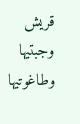قريش وجبتيها وطاغوتيها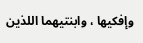وإفكيها ، وابنتيهما اللذين